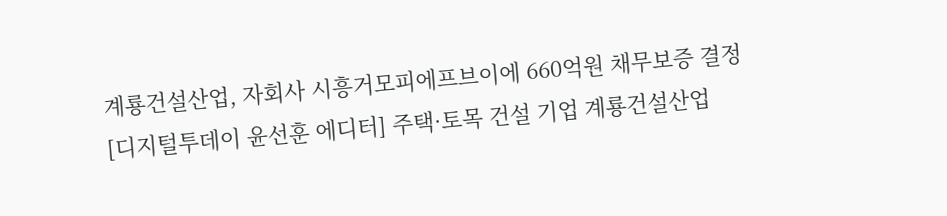계룡건설산업, 자회사 시흥거모피에프브이에 660억원 채무보증 결정
[디지털투데이 윤선훈 에디터] 주택·토목 건설 기업 계룡건설산업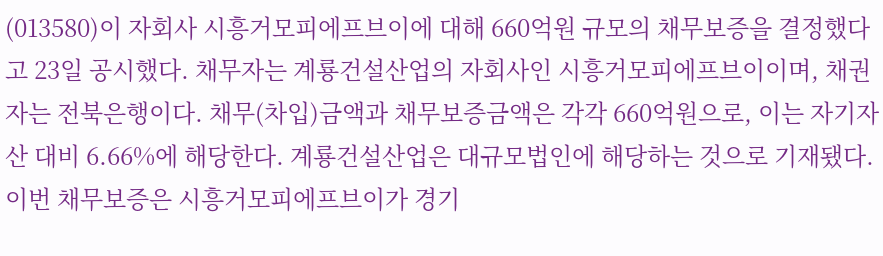(013580)이 자회사 시흥거모피에프브이에 대해 660억원 규모의 채무보증을 결정했다고 23일 공시했다. 채무자는 계룡건설산업의 자회사인 시흥거모피에프브이이며, 채권자는 전북은행이다. 채무(차입)금액과 채무보증금액은 각각 660억원으로, 이는 자기자산 대비 6.66%에 해당한다. 계룡건설산업은 대규모법인에 해당하는 것으로 기재됐다. 이번 채무보증은 시흥거모피에프브이가 경기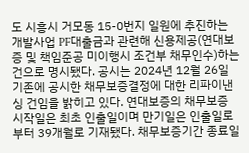도 시흥시 거모동 15-0번지 일원에 추진하는 개발사업 PF대출금과 관련해 신용제공(연대보증 및 책임준공 미이행시 조건부 채무인수)하는 건으로 명시됐다. 공시는 2024년 12월 26일 기존에 공시한 채무보증결정에 대한 리파이낸싱 건임을 밝히고 있다. 연대보증의 채무보증 시작일은 최초 인출일이며 만기일은 인출일로부터 39개월로 기재됐다. 채무보증기간 종료일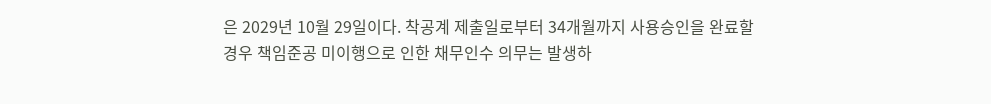은 2029년 10월 29일이다. 착공계 제출일로부터 34개월까지 사용승인을 완료할 경우 책임준공 미이행으로 인한 채무인수 의무는 발생하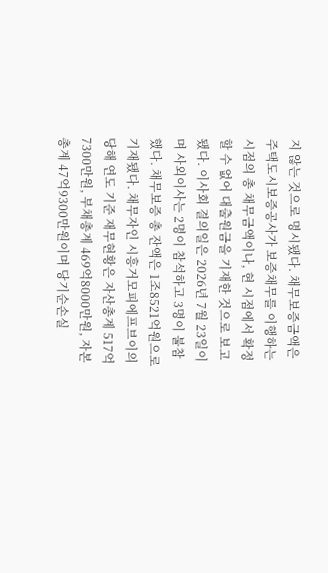지 않는 것으로 명시됐다. 채무보증금액은 주택도시보증공사가 보증채무를 이행하는 시점의 총 채무금액이나, 현 시점에서 확정할 수 없어 대출원금을 기재한 것으로 보고됐다. 이사회 결의일은 2026년 7월 23일이며 사외이사는 2명이 참석하고 3명이 불참했다. 채무보증 총 잔액은 1조8521억원으로 기재됐다. 채무자인 시흥거모피에프브이의 당해 연도 기준 재무현황은 자산총계 517억7300만원, 부채총계 469억8000만원, 자본총계 47억9300만원이며 당기순손실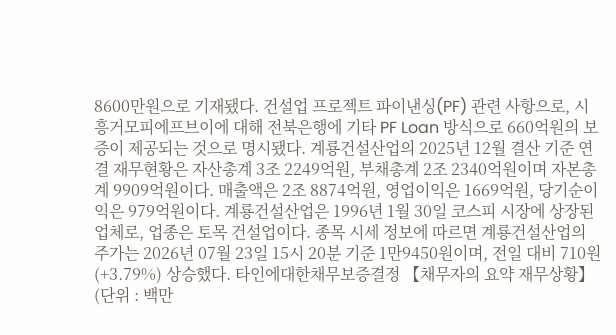8600만원으로 기재됐다. 건설업 프로젝트 파이낸싱(PF) 관련 사항으로, 시흥거모피에프브이에 대해 전북은행에 기타 PF Loan 방식으로 660억원의 보증이 제공되는 것으로 명시됐다. 계룡건설산업의 2025년 12월 결산 기준 연결 재무현황은 자산총계 3조 2249억원, 부채총계 2조 2340억원이며 자본총계 9909억원이다. 매출액은 2조 8874억원, 영업이익은 1669억원, 당기순이익은 979억원이다. 계룡건설산업은 1996년 1월 30일 코스피 시장에 상장된 업체로, 업종은 토목 건설업이다. 종목 시세 정보에 따르면 계룡건설산업의 주가는 2026년 07월 23일 15시 20분 기준 1만9450원이며, 전일 대비 710원(+3.79%) 상승했다. 타인에대한채무보증결정 【채무자의 요약 재무상황】(단위 : 백만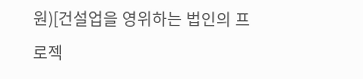원)[건설업을 영위하는 법인의 프로젝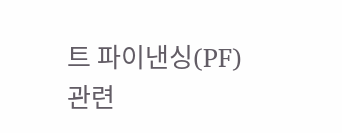트 파이낸싱(PF) 관련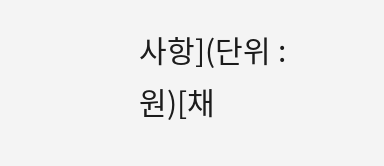사항](단위 : 원)[채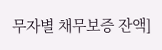무자별 채무보증 잔액]